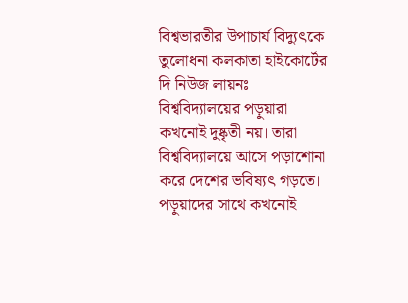বিশ্বভারতীর উপাচার্য বিদ্যুৎকে তুলোধনা কলকাতা হাইকোর্টের
দি নিউজ লায়নঃ বিশ্ববিদ্যালয়ের পড়ুয়ারা কখনোই দুষ্কৃতী নয়। তারা বিশ্ববিদ্যালয়ে আসে পড়াশোনা করে দেশের ভবিষ্যৎ গড়তে। পড়ুয়াদের সাথে কখনোই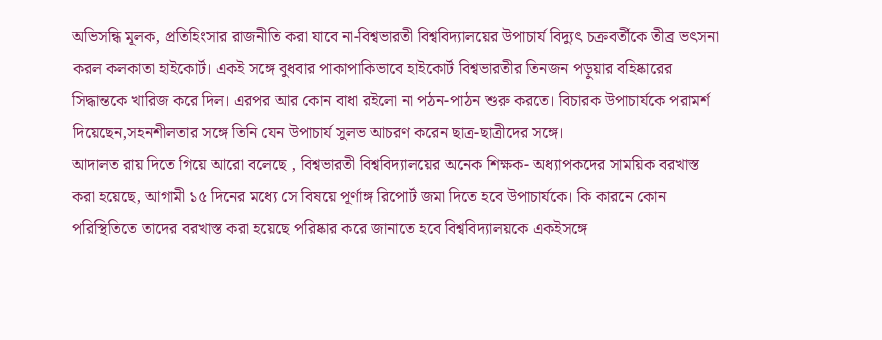অভিসন্ধি মূলক, প্রতিহিংসার রাজনীতি করা যাবে না-বিশ্বভারতী বিশ্ববিদ্যালয়ের উপাচার্য বিদ্যুৎ চক্রবর্তীকে তীব্র ভৎসনা করল কলকাতা হাইকোর্ট। একই সঙ্গে বুধবার পাকাপাকিভাবে হাইকোর্ট বিশ্বভারতীর তিনজন পড়ুয়ার বহিষ্কারের সিদ্ধান্তকে খারিজ করে দিল। এরপর আর কোন বাধা রইলো না পঠন-পাঠন শুরু করতে। বিচারক উপাচার্যকে পরামর্শ দিয়েছেন,সহনশীলতার সঙ্গে তিনি যেন উপাচার্য সুলভ আচরণ করেন ছাত্র-ছাত্রীদের সঙ্গে।
আদালত রায় দিতে গিয়ে আরো বলেছে , বিশ্বভারতী বিশ্ববিদ্যালয়ের অনেক শিক্ষক- অধ্যাপকদের সাময়িক বরখাস্ত করা হয়েছে, আগামী ১৫ দিনের মধ্যে সে বিষয়ে পূর্ণাঙ্গ রিপোর্ট জমা দিতে হবে উপাচার্যকে। কি কারনে কোন পরিস্থিতিতে তাদের বরখাস্ত করা হয়েছে পরিষ্কার করে জানাতে হবে বিশ্ববিদ্যালয়কে একইসঙ্গে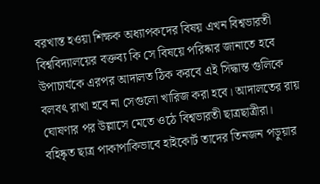বরখাস্ত হওয়া শিক্ষক অধ্যাপকদের বিষয় এখন বিশ্বভারতী বিশ্ববিদ্যালয়ের বক্তব্য কি সে বিষয়ে পরিষ্কার জানাতে হবে উপাচার্যকে এরপর আদালত ঠিক করবে এই সিদ্ধান্ত গুলিকে বলবৎ রাখা হবে না সেগুলো খারিজ করা হবে। আদালতের রায় ঘোষণার পর উল্লাসে মেতে ওঠে বিশ্বভারতী ছাত্রছাত্রীরা।
বহিষ্কৃত ছাত্র পাকাপাকিভাবে হাইকোর্ট তাদের তিনজন পড়ুয়ার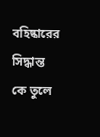বহিষ্কারের সিদ্ধান্ত কে তুলে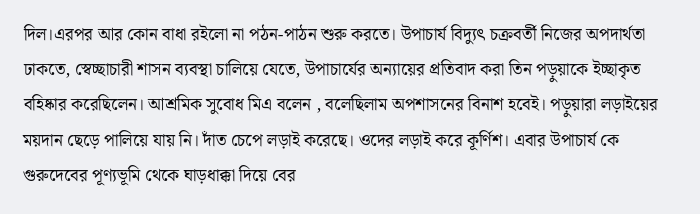দিল।এরপর আর কোন বাধা রইলো না পঠন-পাঠন শুরু করতে। উপাচার্য বিদ্যুৎ চক্রবর্তী নিজের অপদার্থতা ঢাকতে, স্বেচ্ছাচারী শাসন ব্যবস্থা চালিয়ে যেতে, উপাচার্যের অন্যায়ের প্রতিবাদ করা তিন পড়ুয়াকে ইচ্ছাকৃত বহিষ্কার করেছিলেন। আশ্রমিক সুবোধ মিএ বলেন , বলেছিলাম অপশাসনের বিনাশ হবেই। পড়ুয়ারা লড়াইয়ের ময়দান ছেড়ে পালিয়ে যায় নি। দাঁত চেপে লড়াই করেছে। ওদের লড়াই করে কূর্ণিশ। এবার উপাচার্য কে গুরুদেবের পূণ্যভূমি থেকে ঘাড়ধাক্কা দিয়ে বের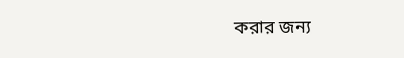করার জন্য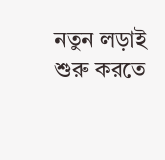নতুন লড়াই শুরু করতে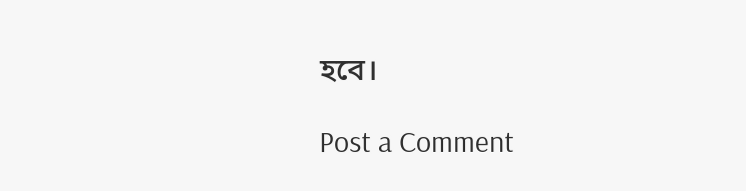হবে।

Post a Comment